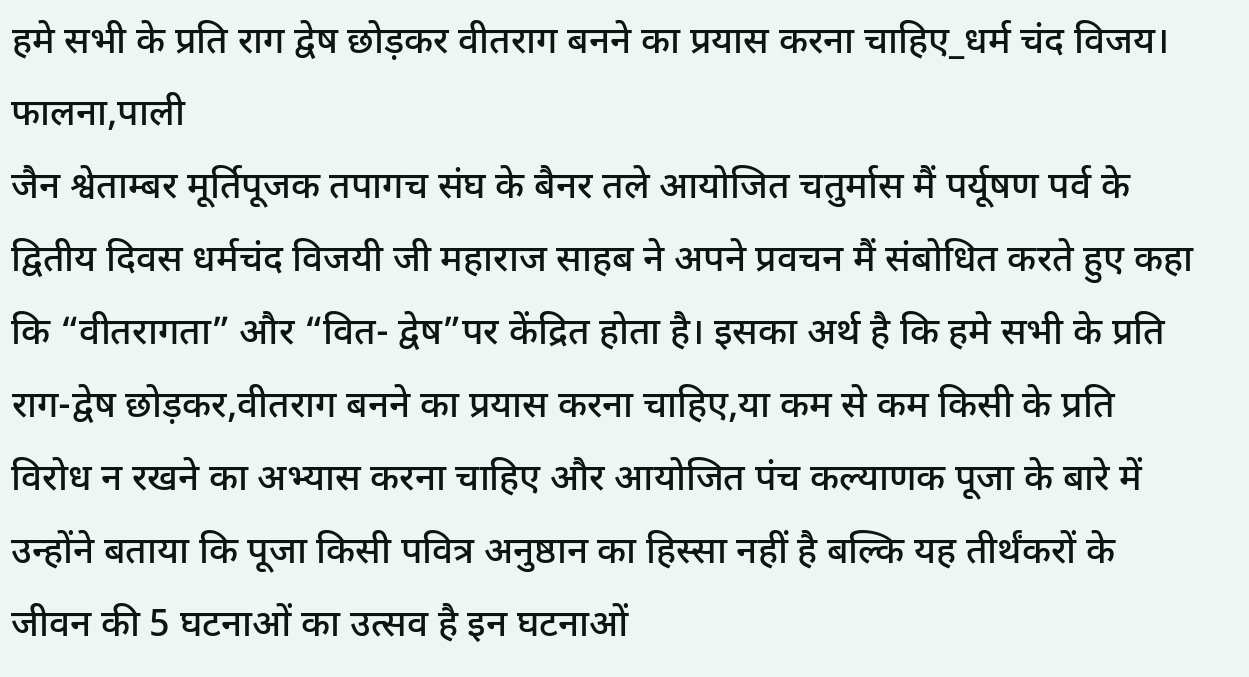हमे सभी के प्रति राग द्वेष छोड़कर वीतराग बनने का प्रयास करना चाहिए_धर्म चंद विजय।
फालना,पाली
जैन श्वेताम्बर मूर्तिपूजक तपागच संघ के बैनर तले आयोजित चतुर्मास मैं पर्यूषण पर्व के द्वितीय दिवस धर्मचंद विजयी जी महाराज साहब ने अपने प्रवचन मैं संबोधित करते हुए कहा कि “वीतरागता” और “वित- द्वेष”पर केंद्रित होता है। इसका अर्थ है कि हमे सभी के प्रति राग-द्वेष छोड़कर,वीतराग बनने का प्रयास करना चाहिए,या कम से कम किसी के प्रति विरोध न रखने का अभ्यास करना चाहिए और आयोजित पंच कल्याणक पूजा के बारे में उन्होंने बताया कि पूजा किसी पवित्र अनुष्ठान का हिस्सा नहीं है बल्कि यह तीर्थंकरों के जीवन की 5 घटनाओं का उत्सव है इन घटनाओं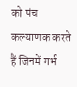को पंच कल्याणक करते हैं जिनमें गर्भ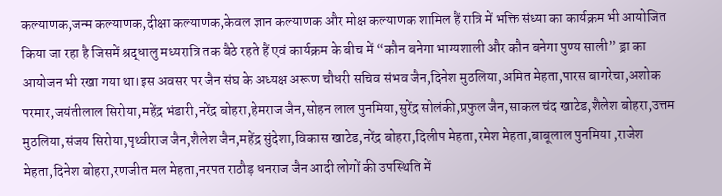कल्याणक,जन्म कल्याणक,दीक्षा कल्याणक,केवल ज्ञान कल्याणक और मोक्ष कल्याणक शामिल हैं रात्रि में भक्ति संध्या का कार्यक्रम भी आयोजित किया जा रहा है जिसमें श्रद्धालु मध्यरात्रि तक बैठे रहते हैं एवं कार्यक्रम के बीच में “कौन बनेगा भाग्यशाली और कौन बनेगा पुण्य साली” ड्रा का आयोजन भी रखा गया था।इस अवसर पर जैन संघ के अध्यक्ष अरूण चौधरी सचिव संभव जैन,दिनेश मुठलिया,अमित मेहता,पारस बागरेचा,अशोक परमार,जयंतीलाल सिरोया,महेंद्र भंडारी,नरेंद्र बोहरा,हेमराज जैन,सोहन लाल पुनमिया,सुरेंद्र सोलंकी,प्रफुल जैन,साकल चंद खाटेड,शैलेश बोहरा,उत्तम मुठलिया,संजय सिरोया,पृथ्वीराज जैन,शैलेश जैन,महेंद्र सुंदेशा,विकास खाटेड,नरेंद्र बोहरा,दिलीप मेहता,रमेश मेहता,बाबूलाल पुनमिया ,राजेश मेहता,दिनेश बोहरा,रणजीत मल मेहता,नरपत राठौड़ धनराज जैन आदी लोगों की उपस्थिति में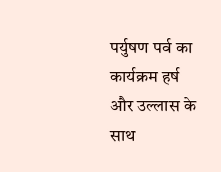पर्युषण पर्व का कार्यक्रम हर्ष और उल्लास के साथ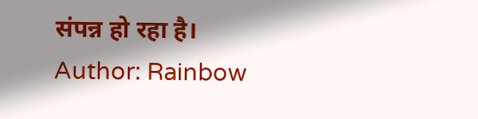संपन्न हो रहा है।
Author: Rainbow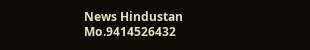News Hindustan
Mo.9414526432